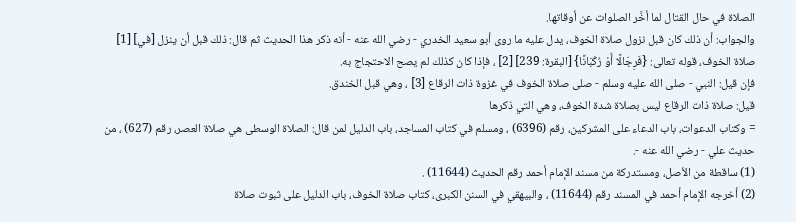الصلاة في حال القتال لما أخَّر الصلوات عن أوقاتها.
والجواب: أن ذلك كان قبل نزول صلاة الخوف، يدل عليه ما روى أبو سعيد الخدري - رضي الله عنه - أنه ذكر هذا الحديث ثم قال: ذلك قبل أن ينزل [في] [1] صلاة الخوف، قوله تعالى: {فَرِجَالًا أَوْ رُكْبَانًا} [البقرة: 239] [2] ، فإذا كان كذلك لم يصح الاحتجاج به.
فإن قيل: النبي - صلى الله عليه وسلم - صلى صلاة الخوف في غزوة ذات الرقاع [3] ، وهي قبل الخندق.
قيل: صلاة ذات الرقاع ليس بصلاة شدة الخوف، وهي التي ذكرها
= وكتاب الدعوات، باب الدعاء على المشركين، رقم (6396) ، ومسلم في كتاب المساجد، باب الدليل لمن قال: الصلاة الوسطى هي صلاة العصر، رقم (627) ، من حديث علي - رضي الله عنه -.
(1) ساقطة من الأصل، ومستدركة من مسند الإمام أحمد رقم الحديث (11644) .
(2) أخرجه الإمام أحمد في المسند رقم (11644) ، والبيهقي في السنن الكبرى، كتاب صلاة الخوف، باب الدليل على ثبوت صلاة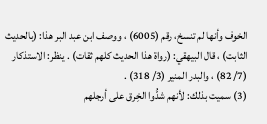الخوف وأنها لم تنسخ، رقم (6005) ، ووصف ابن عبد البر هذا: (بالحديث الثابت) ، قال البيهقي: (رواة هذا الحديث كلهم ثقات) . ينظر: الاستذكار (7/ 82) ، والبدر المنير (3/ 318) .
(3) سميت بذلك: لأنهم شدُّوا الخِرق على أرجلهم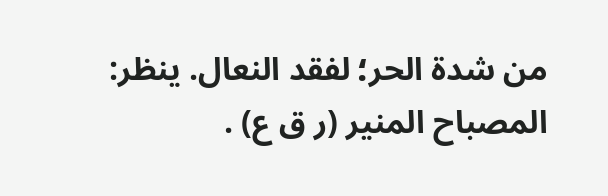من شدة الحر؛ لفقد النعال. ينظر: المصباح المنير (ر ق ع) .